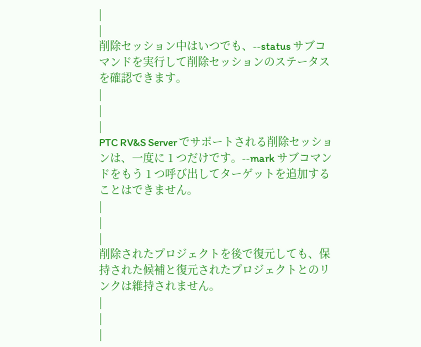|
|
削除セッション中はいつでも、--status サブコマンドを実行して削除セッションのステータスを確認できます。
|
|
|
PTC RV&S Server でサポートされる削除セッションは、一度に 1 つだけです。--mark サブコマンドをもう 1 つ呼び出してターゲットを追加することはできません。
|
|
|
削除されたプロジェクトを後で復元しても、保持された候補と復元されたプロジェクトとのリンクは維持されません。
|
|
|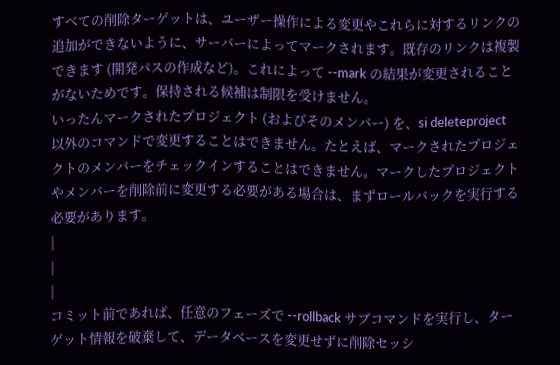すべての削除ターゲットは、ユーザー操作による変更やこれらに対するリンクの追加ができないように、サーバーによってマークされます。既存のリンクは複製できます (開発パスの作成など)。これによって --mark の結果が変更されることがないためです。保持される候補は制限を受けません。
いったんマークされたプロジェクト (およびそのメンバー) を、si deleteproject 以外のコマンドで変更することはできません。たとえば、マークされたプロジェクトのメンバーをチェックインすることはできません。マークしたプロジェクトやメンバーを削除前に変更する必要がある場合は、まずロールバックを実行する必要があります。
|
|
|
コミット前であれば、任意のフェーズで --rollback サブコマンドを実行し、ターゲット情報を破棄して、データベースを変更せずに削除セッシ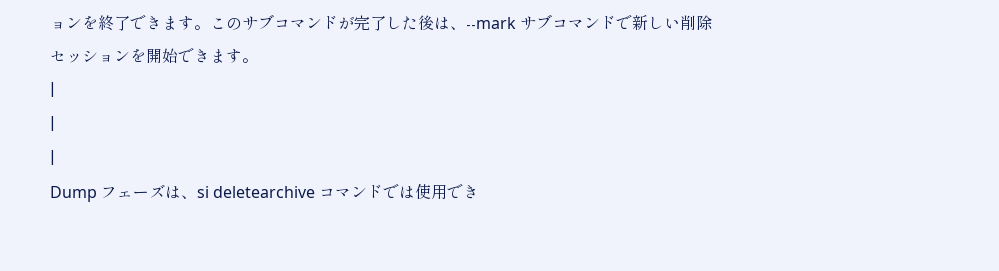ョンを終了できます。このサブコマンドが完了した後は、--mark サブコマンドで新しい削除セッションを開始できます。
|
|
|
Dump フェーズは、si deletearchive コマンドでは使用でき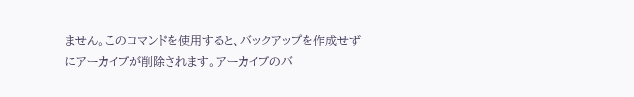ません。このコマンドを使用すると、バックアップを作成せずにアーカイブが削除されます。アーカイブのバ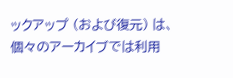ックアップ (および復元) は、個々のアーカイブでは利用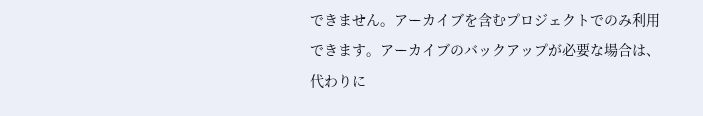できません。アーカイブを含むプロジェクトでのみ利用できます。アーカイブのバックアップが必要な場合は、代わりに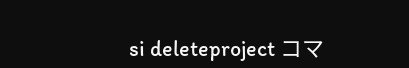si deleteproject コマ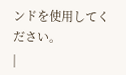ンドを使用してください。
|